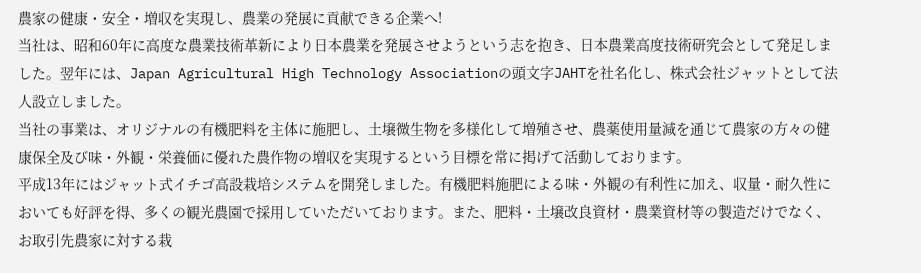農家の健康・安全・増収を実現し、農業の発展に貢献できる企業へ!
当社は、昭和60年に高度な農業技術革新により日本農業を発展させようという志を抱き、日本農業高度技術研究会として発足しました。翌年には、Japan Agricultural High Technology Associationの頭文字JAHTを社名化し、株式会社ジャットとして法人設立しました。
当社の事業は、オリジナルの有機肥料を主体に施肥し、土壌微生物を多様化して増殖させ、農薬使用量減を通じて農家の方々の健康保全及び味・外観・栄養価に優れた農作物の増収を実現するという目標を常に掲げて活動しております。
平成13年にはジャット式イチゴ高設栽培システムを開発しました。有機肥料施肥による味・外観の有利性に加え、収量・耐久性においても好評を得、多くの観光農園で採用していただいております。また、肥料・土壌改良資材・農業資材等の製造だけでなく、お取引先農家に対する栽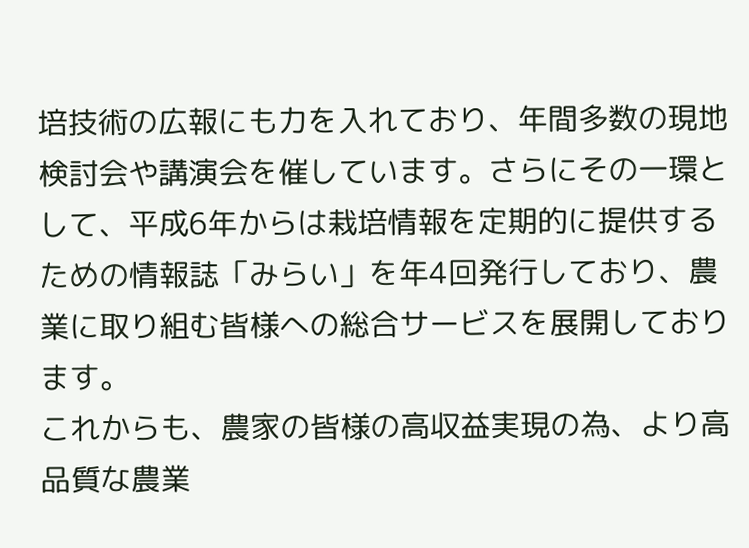培技術の広報にも力を入れており、年間多数の現地検討会や講演会を催しています。さらにその一環として、平成6年からは栽培情報を定期的に提供するための情報誌「みらい」を年4回発行しており、農業に取り組む皆様への総合サービスを展開しております。
これからも、農家の皆様の高収益実現の為、より高品質な農業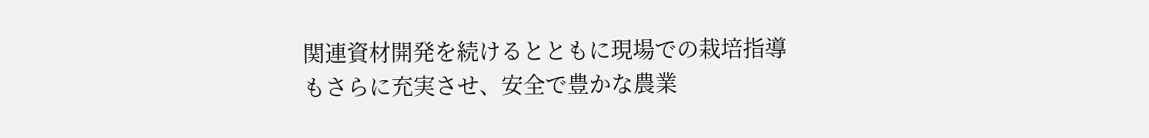関連資材開発を続けるとともに現場での栽培指導もさらに充実させ、安全で豊かな農業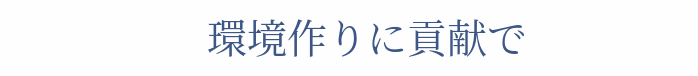環境作りに貢献で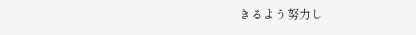きるよう努力し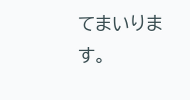てまいります。